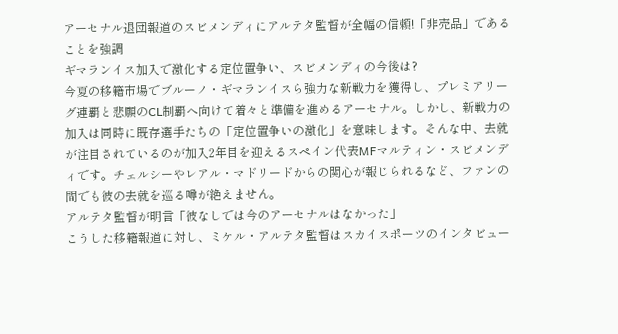アーセナル退団報道のスビメンディにアルテタ監督が全幅の信頼!「非売品」であることを強調
ギマランイス加入で激化する定位置争い、スビメンディの今後は?
今夏の移籍市場でブルーノ・ギマランイスら強力な新戦力を獲得し、プレミアリーグ連覇と悲願のCL制覇へ向けて着々と準備を進めるアーセナル。しかし、新戦力の加入は同時に既存選手たちの「定位置争いの激化」を意味します。そんな中、去就が注目されているのが加入2年目を迎えるスペイン代表MFマルティン・スビメンディです。チェルシーやレアル・マドリードからの関心が報じられるなど、ファンの間でも彼の去就を巡る噂が絶えません。
アルテタ監督が明言「彼なしでは今のアーセナルはなかった」
こうした移籍報道に対し、ミケル・アルテタ監督はスカイスポーツのインタビュー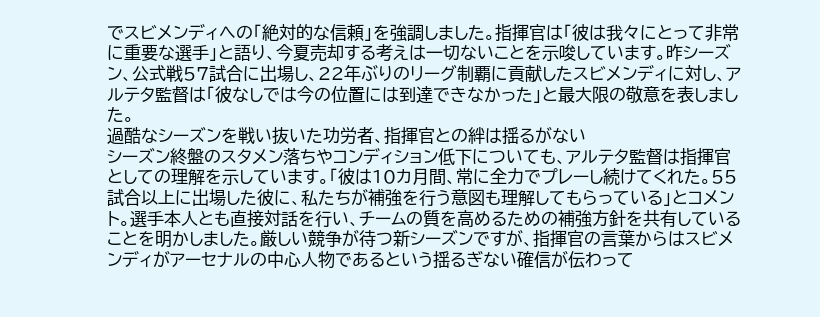でスビメンディへの「絶対的な信頼」を強調しました。指揮官は「彼は我々にとって非常に重要な選手」と語り、今夏売却する考えは一切ないことを示唆しています。昨シーズン、公式戦57試合に出場し、22年ぶりのリーグ制覇に貢献したスビメンディに対し、アルテタ監督は「彼なしでは今の位置には到達できなかった」と最大限の敬意を表しました。
過酷なシーズンを戦い抜いた功労者、指揮官との絆は揺るがない
シーズン終盤のスタメン落ちやコンディション低下についても、アルテタ監督は指揮官としての理解を示しています。「彼は10カ月間、常に全力でプレーし続けてくれた。55試合以上に出場した彼に、私たちが補強を行う意図も理解してもらっている」とコメント。選手本人とも直接対話を行い、チームの質を高めるための補強方針を共有していることを明かしました。厳しい競争が待つ新シーズンですが、指揮官の言葉からはスビメンディがアーセナルの中心人物であるという揺るぎない確信が伝わって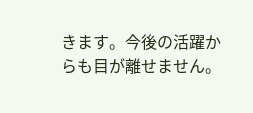きます。今後の活躍からも目が離せません。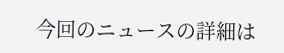今回のニュースの詳細は